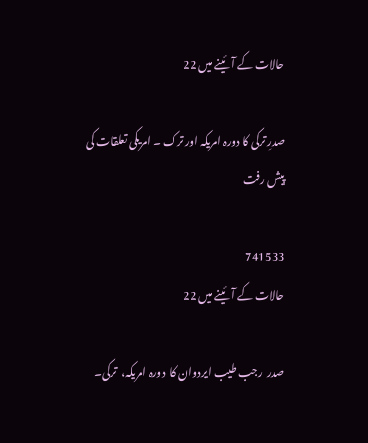حالات کے آئینے میں 22

صدرِ ترکی کا دورہ امریکہ اور ترک ۔ امریکی تعلقات کی پیش رفت

741533
حالات کے آئینے میں 22

صدر  رجب طیب ایردوان کا  دورہ امریکہ،  ترکی۔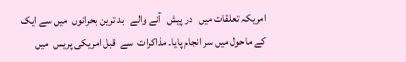امریکہ تعلقات میں   در پیش   آنے والے   بد ترین بحرانوں  میں سے ایک کے ماحول میں سر انجام پایا۔ مذاکرات  سے  قبل امریکی پریس  میں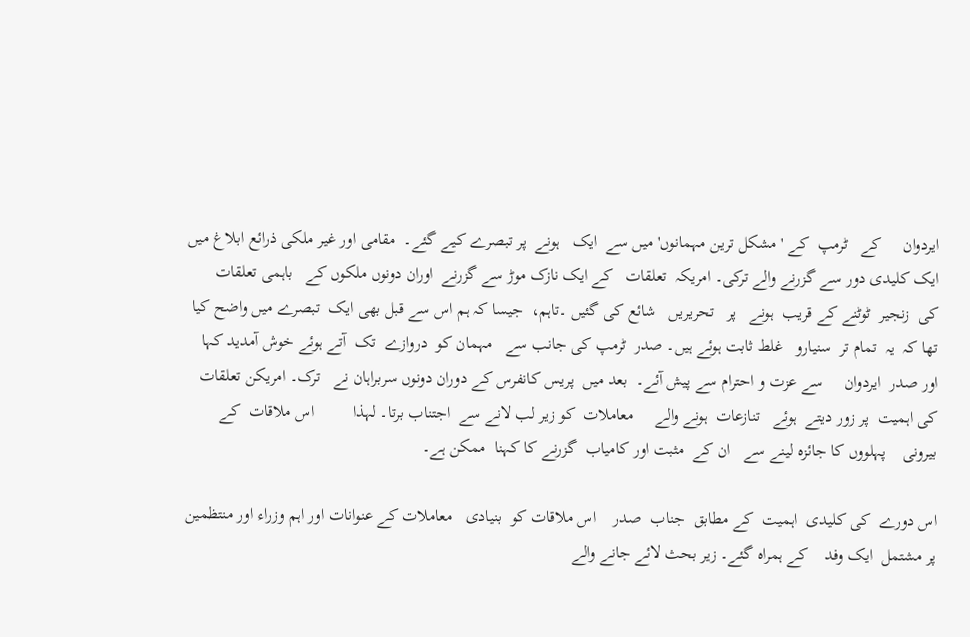ایردوان     کے   ٹرمپ  کے ' مشکل ترین مہمانوں' میں سے  ایک   ہونے  پر تبصرے کیے گئے۔  مقامی اور غیر ملکی ذرائع ابلاغ میں   ایک کلیدی دور سے گزرنے والے ترکی۔ امریکہ  تعلقات   کے ایک نازک موڑ سے گزرنے  اوران دونوں ملکوں کے   باہمی تعلقات    کی  زنجیر  ٹوٹنے کے قریب  ہونے   پر   تحریریں   شائع کی گئیں ۔تاہم،  جیسا کہ ہم اس سے قبل بھی ایک  تبصرے میں واضح کیا تھا کہ  یہ  تمام تر  سنیارو   غلط ثابت ہوئے ہیں۔ صدر  ٹرمپ کی جانب سے   مہمان کو  دروازے  تک  آتے ہوئے خوش آمدید کہا اور صدر  ایردوان     سے عزت و احترام سے پیش آئے۔  بعد میں  پریس کانفرس کے دوران دونوں سربراہان نے   ترک۔ امریکن تعلقات کی اہمیت  پر زور دیتے  ہوئے   تنازعات  ہونے والے     معاملات  کو زیر لب لانے سے  اجتناب برتا۔ لہذا         اس ملاقات  کے  بیرونی    پہلووں کا جائزہ لینے سے   ان کے  مثبت اور کامیاب  گزرنے کا کہنا  ممکن ہے۔

اس دورے  کی کلیدی  اہمیت  کے مطابق  جناب  صدر    اس ملاقات کو  بنیادی   معاملات کے عنوانات اور اہم وزراء اور منتظمین پر مشتمل  ایک وفد    کے ہمراہ گئے۔ زیر بحث لائے جانے والے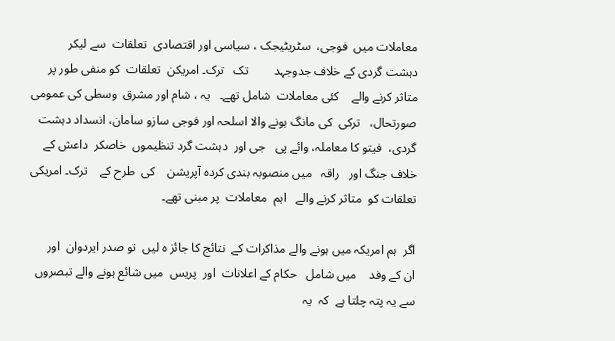معاملات میں  فوجی،  سٹریٹیجک ، سیاسی اور اقتصادی  تعلقات  سے لیکر   دہشت گردی کے خلاف جدوجہد        تک   ترک۔ امریکن  تعلقات  کو منفی طور پر متاثر کرنے والے    کئی معاملات  شامل تھے۔   یہ ، شام اور مشرق  وسطی کی عمومی  صورتحال،   ترکی  کی مانگ ہونے والا اسلحہ اور فوجی سازو سامان، انسداد دہشت گردی،  فیتو کا معاملہ، وائے پی   جی اور  دہشت گرد تنظیموں  خاصکر  داعش کے خلاف جنگ اور   راقہ   میں منصوبہ بندی کردہ آپریشن    کی  طرح کے    ترک۔ امریکی تعلقات کو  متاثر کرنے والے   اہم  معاملات  پر مبنی تھے۔

اگر  ہم امریکہ میں ہونے والے مذاکرات کے  نتائج کا جائز ہ لیں  تو صدر ایردوان  اور    ان کے وفد    میں شامل   حکام کے اعلانات  اور  پریس  میں شائع ہونے والے تبصروں   سے یہ پتہ چلتا ہے  کہ  یہ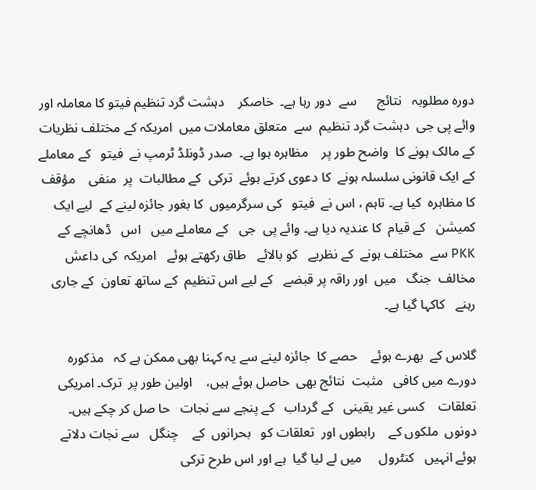دورہ مطلوبہ   نتائج      سے  دور رہا ہے۔  خاصکر    دہشت گرد تنظیم فیتو کا معاملہ اور  وائے پی جی  دہشت گرد تنظیم  سے  متعلق معاملات میں  امریکہ کے مختلف نظریات کے مالک ہونے کا  واضح طور پر    مظاہرہ ہوا ہے۔  صدر ڈونلڈ ٹرمپ نے  فیتو   کے معاملے   کے ایک قانونی سلسلہ ہونے  کا دعوی کرتے ہوئے  ترکی  کے مطالبات  پر  منفی    مؤقف کا مظاہرہ  کیا ہے۔ تاہم ، اس نے  فیتو   کی سرگرمیوں  کا بغور جائزہ لینے کے  لیے ایک کمیشن   کے قیام  کا عندیہ دیا ہے۔ وائے پی  جی   کے معاملے میں   اس   ڈھانچے کے PKK سے  مختلف ہونے  کے نظریے   کو بالائے   طاق رکھتے ہوئے   امریکہ  کی داعش مخالف  جنگ   میں  اور راقہ پر قبضے   کے لیے اس تنظیم  کے ساتھ تعاون  کے جاری رہنے   کاکہا گیا ہے۔

گلاس کے  بھرے ہوئے    حصے کا  جائزہ لینے سے یہ کہنا بھی ممکن ہے کہ   مذکورہ دورے میں کافی   مثبت  نتائج بھی  حاصل ہوئے ہیں،    اولین طور پر  ترک۔ امریکی تعلقات    کسی غیر یقینی   کے گرداب   کے پنجے سے نجات   حا صل کر چکے ہیں۔  دونوں  ملکوں کے    رابطوں اور  تعلقات کو   بحرانوں  کے    چنگل   سے نجات دلاتے ہوئے انہیں   کنٹرول     میں لے لیا گیا  ہے اور اس طرح ترکی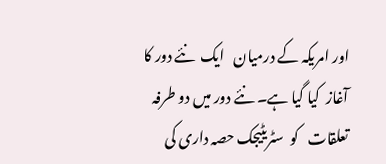اور امریکہ کے درمیان   ایک  نئے دور کا آغاز  کیا گیا ہے۔ نئے دور میں دو طرفہ تعلقات   کو  سٹریٹیجک حصہ داری کی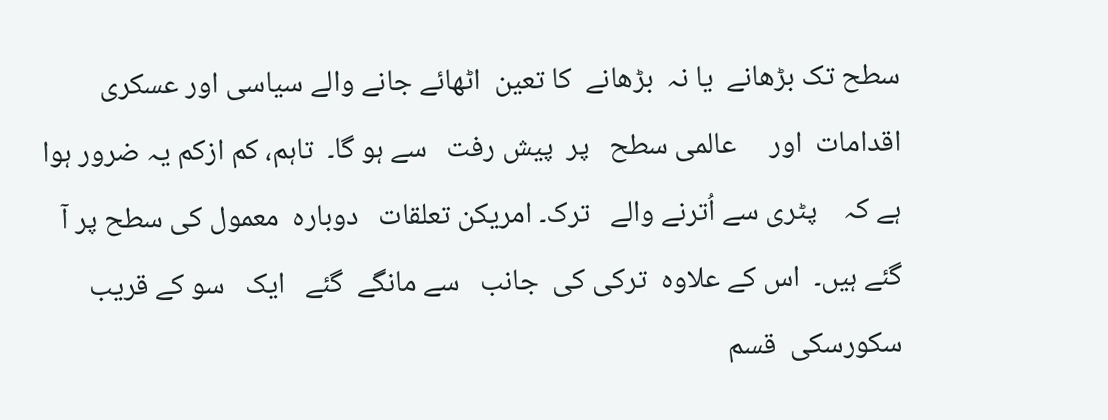سطح تک بڑھانے  یا نہ  بڑھانے  کا تعین  اٹھائے جانے والے سیاسی اور عسکری اقدامات  اور     عالمی سطح   پر  پیش رفت   سے ہو گا۔  تاہم، کم ازکم یہ ضرور ہوا ہے کہ    پٹری سے اُترنے والے   ترک۔ امریکن تعلقات   دوبارہ  معمول کی سطح پر آ گئے ہیں۔  اس کے علاوہ  ترکی کی  جانب   سے مانگے  گئے   ایک   سو کے قریب  سکورسکی  قسم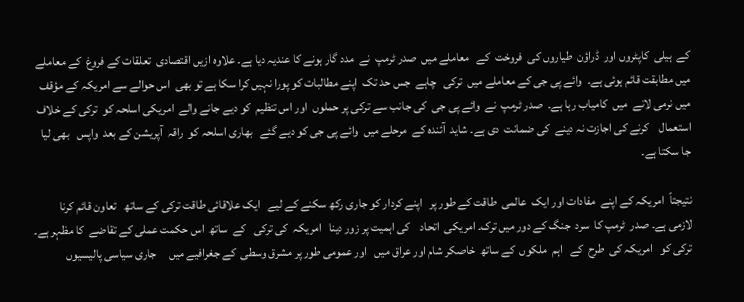کے  ہیلی  کاپٹروں اور  ڈراؤن  طیاروں کی  فروخت  کے   معاملے میں  صدر ٹرمپ  نے  مدد گار ہونے کا عندیہ دیا ہے۔ علاوہ ازیں اقتصادی  تعلقات کے فروغ  کے معاملے میں مطابقت قائم ہوئی ہے۔  وائے پی جی کے معاملے میں  ترکی   چاہے  جس حد تک  اپنے مطالبات کو پورا نہیں کرا سکا ہے تو بھی  اس حوالے سے امریکہ کے مؤقف میں نرمی لانے  میں  کامیاب رہا ہے۔  صدر ٹرمپ  نے  وائے پی جی  کی جانب سے ترکی پر حملوں  اور اس تنظیم  کو دیے جانے والے  امریکی اسلحہ کو  ترکی کے خلاف استعمال    کرنے کی اجازت نہ دینے  کی ضمانت  دی ہے۔ شاید  آئندہ کے  مرحلے میں  وائے پی جی کو دیے گئے   بھاری اسلحہ کو  راقہ  آپریشن کے بعد  واپس   بھی لیا جا سکتا ہے۔

نتیجتاً  امریکہ کے اپنے  مفادات اور ایک  عالمی  طاقت کے طور پر   اپنے کردار کو جاری رکھ سکنے کے لیے   ایک علاقائی طاقت ترکی کے ساتھ   تعاون قائم کرنا  لازمی ہے۔ صدر  ٹرمپ کا  سرد  جنگ کے دور میں ترک۔ امریکی  اتحاد    کی اہمیت پر زور دینا   امریکہ  کی ترکی   کے  ساتھ  اس حکمت عملی کے تقاضے  کا مظہر ہے۔  ترکی کو   امریکہ کی  طرح  کے   اہم  ملکوں  کے ساتھ  خاصکر شام اور عراق میں   اور عمومی طور پر مشرق وسطی  کے جغرافیے میں     جاری سیاسی پالیسیوں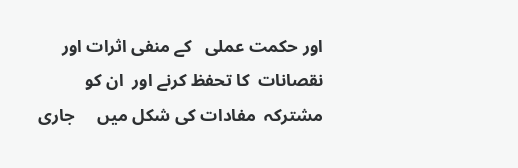اور حکمت عملی   کے منفی اثرات اور نقصانات  کا تحفظ کرنے اور  ان کو مشترکہ  مفادات کی شکل میں     جاری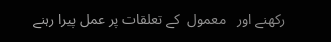رکھنے اور   معمول  کے تعلقات پر عمل پیرا رہنے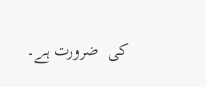کی  ضرورت ہے۔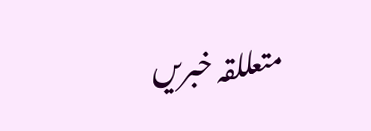متعللقہ خبریں